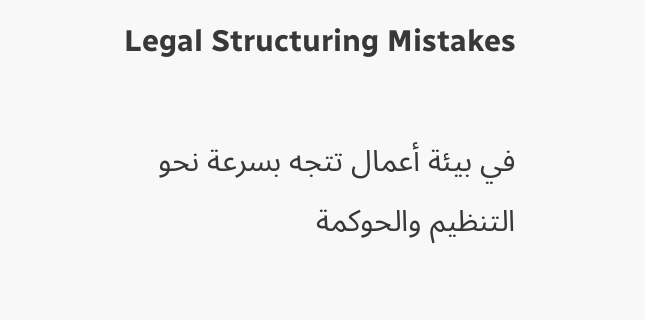Legal Structuring Mistakes

في بيئة أعمال تتجه بسرعة نحو التنظيم والحوكمة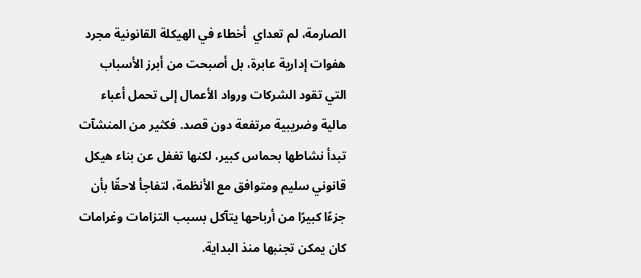الصارمة، لم تعداي  أخطاء في الهيكلة القانونية مجرد هفوات إدارية عابرة، بل أصبحت من أبرز الأسباب التي تقود الشركات ورواد الأعمال إلى تحمل أعباء مالية وضريبية مرتفعة دون قصد. فكثير من المنشآت تبدأ نشاطها بحماس كبير، لكنها تغفل عن بناء هيكل قانوني سليم ومتوافق مع الأنظمة، لتفاجأ لاحقًا بأن جزءًا كبيرًا من أرباحها يتآكل بسبب التزامات وغرامات كان يمكن تجنبها منذ البداية.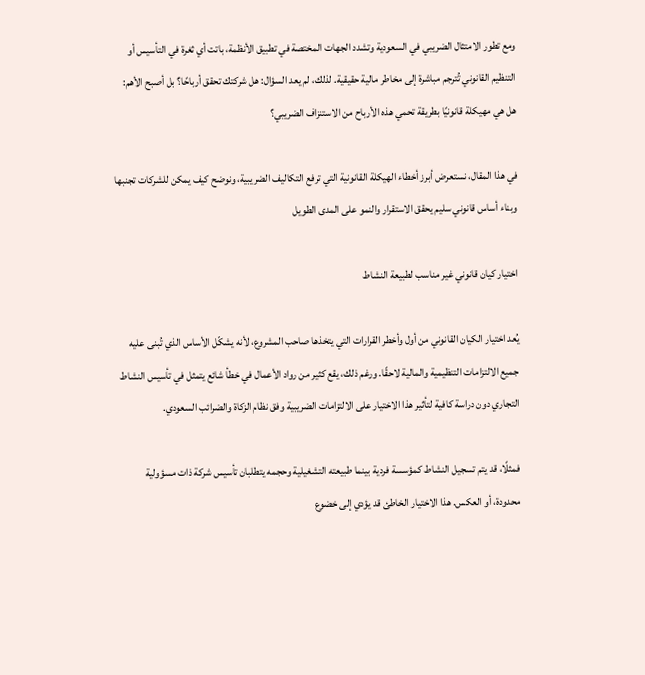ومع تطور الامتثال الضريبي في السعودية وتشدد الجهات المختصة في تطبيق الأنظمة، باتت أي ثغرة في التأسيس أو التنظيم القانوني تُترجم مباشرة إلى مخاطر مالية حقيقية. لذلك، لم يعد السؤال: هل شركتك تحقق أرباحًا؟ بل أصبح الأهم: هل هي مهيكلة قانونيًا بطريقة تحمي هذه الأرباح من الاستنزاف الضريبي؟

في هذا المقال، نستعرض أبرز أخطاء الهيكلة القانونية التي ترفع التكاليف الضريبية، ونوضح كيف يمكن للشركات تجنبها وبناء أساس قانوني سليم يحقق الاستقرار والنمو على المدى الطويل

اختيار كيان قانوني غير مناسب لطبيعة النشاط

يُعد اختيار الكيان القانوني من أول وأخطر القرارات التي يتخذها صاحب المشروع، لأنه يشكّل الأساس الذي تُبنى عليه جميع الالتزامات التنظيمية والمالية لاحقًا. ورغم ذلك، يقع كثير من رواد الأعمال في خطأ شائع يتمثل في تأسيس النشاط التجاري دون دراسة كافية لتأثير هذا الاختيار على الالتزامات الضريبية وفق نظام الزكاة والضرائب السعودي.

فمثلًا، قد يتم تسجيل النشاط كمؤسسة فردية بينما طبيعته التشغيلية وحجمه يتطلبان تأسيس شركة ذات مسؤولية محدودة، أو العكس. هذا الاختيار الخاطئ قد يؤدي إلى خضوع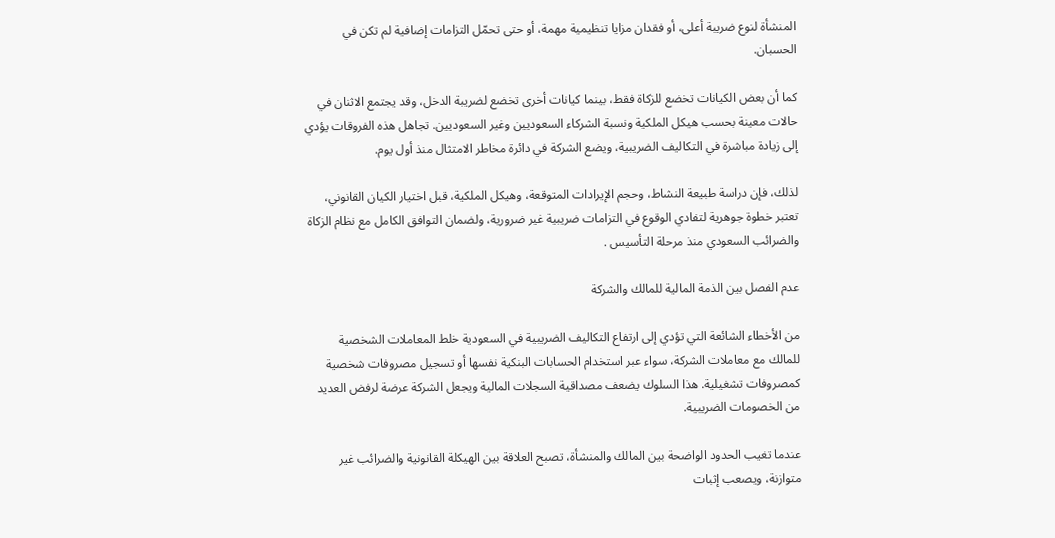المنشأة لنوع ضريبة أعلى، أو فقدان مزايا تنظيمية مهمة، أو حتى تحمّل التزامات إضافية لم تكن في الحسبان.

كما أن بعض الكيانات تخضع للزكاة فقط، بينما كيانات أخرى تخضع لضريبة الدخل، وقد يجتمع الاثنان في حالات معينة بحسب هيكل الملكية ونسبة الشركاء السعوديين وغير السعوديين. تجاهل هذه الفروقات يؤدي إلى زيادة مباشرة في التكاليف الضريبية، ويضع الشركة في دائرة مخاطر الامتثال منذ أول يوم.

لذلك، فإن دراسة طبيعة النشاط، وحجم الإيرادات المتوقعة، وهيكل الملكية، قبل اختيار الكيان القانوني، تعتبر خطوة جوهرية لتفادي الوقوع في التزامات ضريبية غير ضرورية، ولضمان التوافق الكامل مع نظام الزكاة والضرائب السعودي منذ مرحلة التأسيس .

عدم الفصل بين الذمة المالية للمالك والشركة

من الأخطاء الشائعة التي تؤدي إلى ارتفاع التكاليف الضريبية في السعودية خلط المعاملات الشخصية للمالك مع معاملات الشركة، سواء عبر استخدام الحسابات البنكية نفسها أو تسجيل مصروفات شخصية كمصروفات تشغيلية. هذا السلوك يضعف مصداقية السجلات المالية ويجعل الشركة عرضة لرفض العديد من الخصومات الضريبية.

عندما تغيب الحدود الواضحة بين المالك والمنشأة، تصبح العلاقة بين الهيكلة القانونية والضرائب غير متوازنة، ويصعب إثبات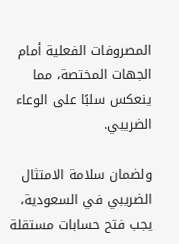المصروفات الفعلية أمام الجهات المختصة، مما ينعكس سلبًا على الوعاء الضريبي.

ولضمان سلامة الامتثال الضريبي في السعودية، يجب فتح حسابات مستقلة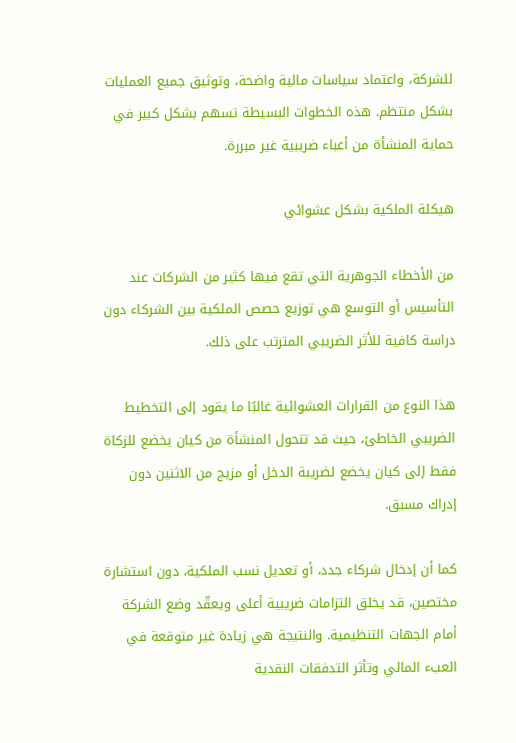للشركة، واعتماد سياسات مالية واضحة، وتوثيق جميع العمليات بشكل منتظم. هذه الخطوات البسيطة تسهم بشكل كبير في حماية المنشأة من أعباء ضريبية غير مبررة.

هيكلة الملكية بشكل عشوائي

من الأخطاء الجوهرية التي تقع فيها كثير من الشركات عند التأسيس أو التوسع هي توزيع حصص الملكية بين الشركاء دون دراسة كافية للأثر الضريبي المترتب على ذلك.

هذا النوع من القرارات العشوائية غالبًا ما يقود إلى التخطيط الضريبي الخاطئ، حيث قد تتحول المنشأة من كيان يخضع للزكاة فقط إلى كيان يخضع لضريبة الدخل أو مزيج من الاثنين دون إدراك مسبق.

كما أن إدخال شركاء جدد، أو تعديل نسب الملكية، دون استشارة مختصين، قد يخلق التزامات ضريبية أعلى ويعقّد وضع الشركة أمام الجهات التنظيمية. والنتيجة هي زيادة غير متوقعة في العبء المالي وتأثر التدفقات النقدية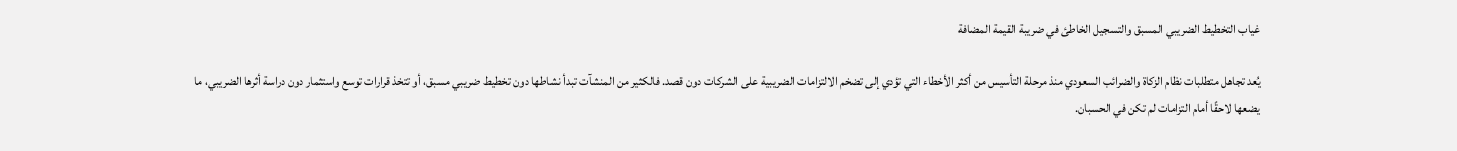غياب التخطيط الضريبي المسبق والتسجيل الخاطئ في ضريبة القيمة المضافة

يُعد تجاهل متطلبات نظام الزكاة والضرائب السعودي منذ مرحلة التأسيس من أكثر الأخطاء التي تؤدي إلى تضخم الالتزامات الضريبية على الشركات دون قصد. فالكثير من المنشآت تبدأ نشاطها دون تخطيط ضريبي مسبق، أو تتخذ قرارات توسع واستثمار دون دراسة أثرها الضريبي، ما يضعها لاحقًا أمام التزامات لم تكن في الحسبان.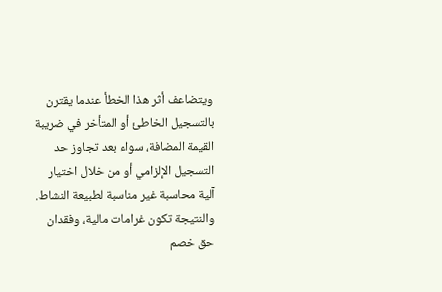ويتضاعف أثر هذا الخطأ عندما يقترن بالتسجيل الخاطئ أو المتأخر في ضريبة القيمة المضافة، سواء بعد تجاوز حد التسجيل الإلزامي أو من خلال اختيار آلية محاسبة غير مناسبة لطبيعة النشاط. والنتيجة تكون غرامات مالية، وفقدان حق خصم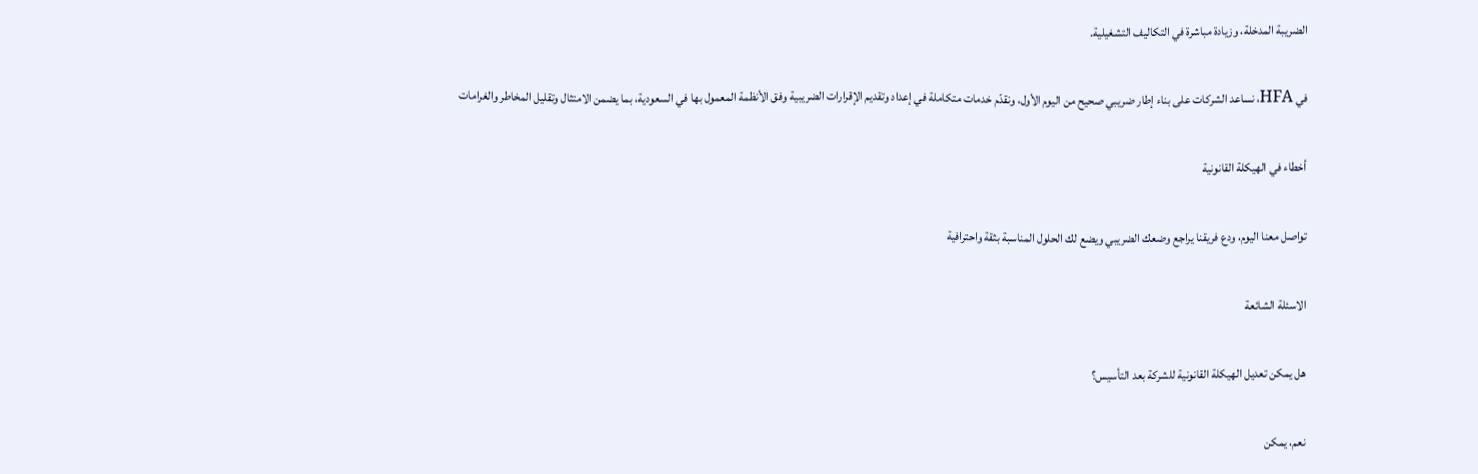الضريبة المدخلة، وزيادة مباشرة في التكاليف التشغيلية.

في HFA، نساعد الشركات على بناء إطار ضريبي صحيح من اليوم الأول، ونقدّم خدمات متكاملة في إعداد وتقديم الإقرارات الضريبية وفق الأنظمة المعمول بها في السعودية، بما يضمن الامتثال وتقليل المخاطر والغرامات

أخطاء في الهيكلة القانونية

تواصل معنا اليوم، ودع فريقنا يراجع وضعك الضريبي ويضع لك الحلول المناسبة بثقة واحترافية

الاسئلة الشائعة

هل يمكن تعديل الهيكلة القانونية للشركة بعد التأسيس؟

نعم، يمكن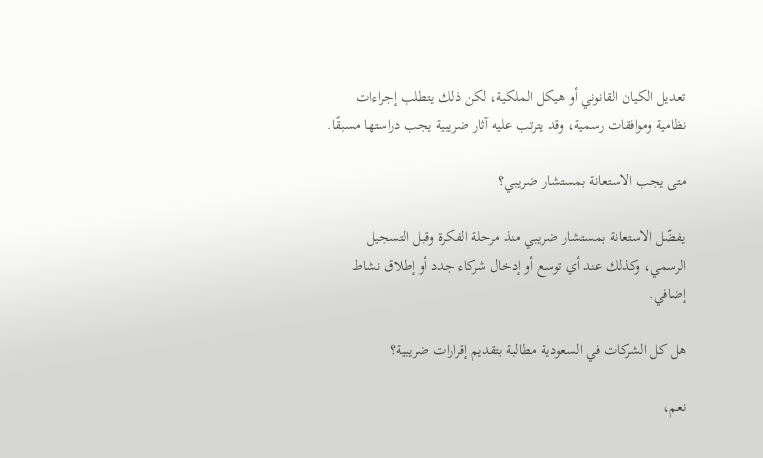تعديل الكيان القانوني أو هيكل الملكية، لكن ذلك يتطلب إجراءات نظامية وموافقات رسمية، وقد يترتب عليه آثار ضريبية يجب دراستها مسبقًا.

متى يجب الاستعانة بمستشار ضريبي؟

يفضّل الاستعانة بمستشار ضريبي منذ مرحلة الفكرة وقبل التسجيل الرسمي، وكذلك عند أي توسع أو إدخال شركاء جدد أو إطلاق نشاط إضافي.

هل كل الشركات في السعودية مطالبة بتقديم إقرارات ضريبية؟

نعم،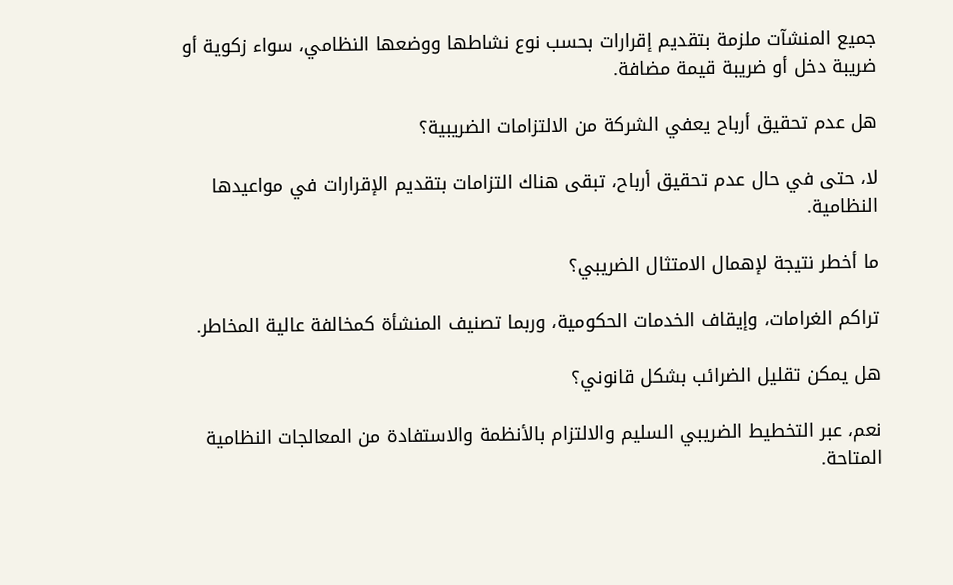جميع المنشآت ملزمة بتقديم إقرارات بحسب نوع نشاطها ووضعها النظامي، سواء زكوية أو ضريبة دخل أو ضريبة قيمة مضافة.

هل عدم تحقيق أرباح يعفي الشركة من الالتزامات الضريبية؟

لا، حتى في حال عدم تحقيق أرباح، تبقى هناك التزامات بتقديم الإقرارات في مواعيدها النظامية.

ما أخطر نتيجة لإهمال الامتثال الضريبي؟

تراكم الغرامات، وإيقاف الخدمات الحكومية، وربما تصنيف المنشأة كمخالفة عالية المخاطر.

هل يمكن تقليل الضرائب بشكل قانوني؟

نعم، عبر التخطيط الضريبي السليم والالتزام بالأنظمة والاستفادة من المعالجات النظامية المتاحة.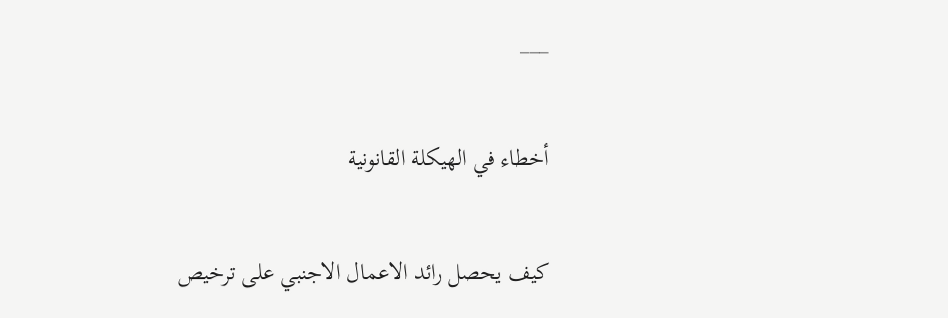___

أخطاء في الهيكلة القانونية

كيف يحصل رائد الاعمال الاجنبي على ترخيص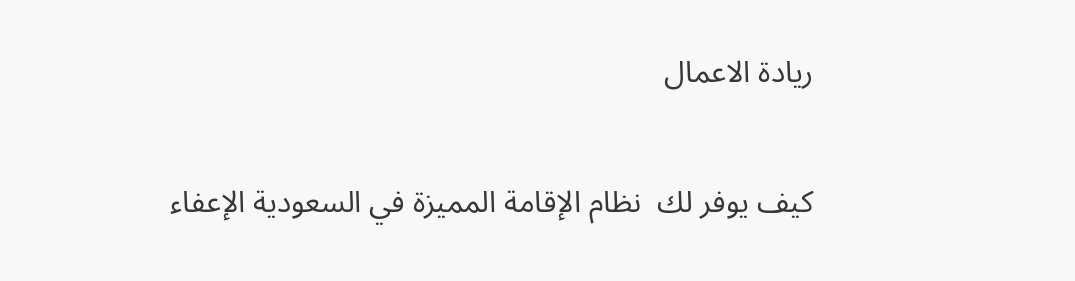ريادة الاعمال

كيف يوفر لك  نظام الإقامة المميزة في السعودية الإعفاء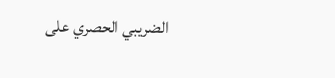الضريبي الحصري على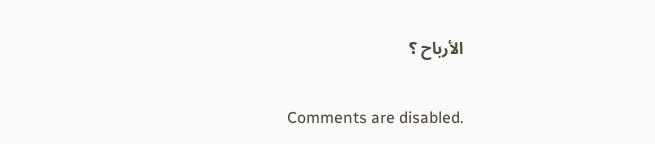الأرباح ؟

Comments are disabled.